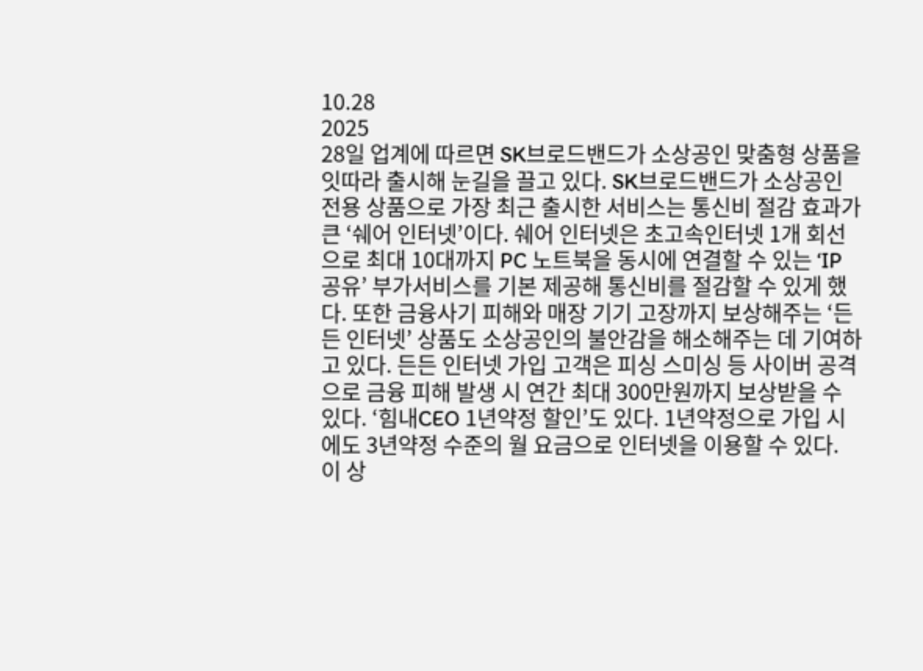10.28
2025
28일 업계에 따르면 SK브로드밴드가 소상공인 맞춤형 상품을 잇따라 출시해 눈길을 끌고 있다. SK브로드밴드가 소상공인 전용 상품으로 가장 최근 출시한 서비스는 통신비 절감 효과가 큰 ‘쉐어 인터넷’이다. 쉐어 인터넷은 초고속인터넷 1개 회선으로 최대 10대까지 PC 노트북을 동시에 연결할 수 있는 ‘IP 공유’ 부가서비스를 기본 제공해 통신비를 절감할 수 있게 했다. 또한 금융사기 피해와 매장 기기 고장까지 보상해주는 ‘든든 인터넷’ 상품도 소상공인의 불안감을 해소해주는 데 기여하고 있다. 든든 인터넷 가입 고객은 피싱 스미싱 등 사이버 공격으로 금융 피해 발생 시 연간 최대 300만원까지 보상받을 수 있다. ‘힘내CEO 1년약정 할인’도 있다. 1년약정으로 가입 시에도 3년약정 수준의 월 요금으로 인터넷을 이용할 수 있다. 이 상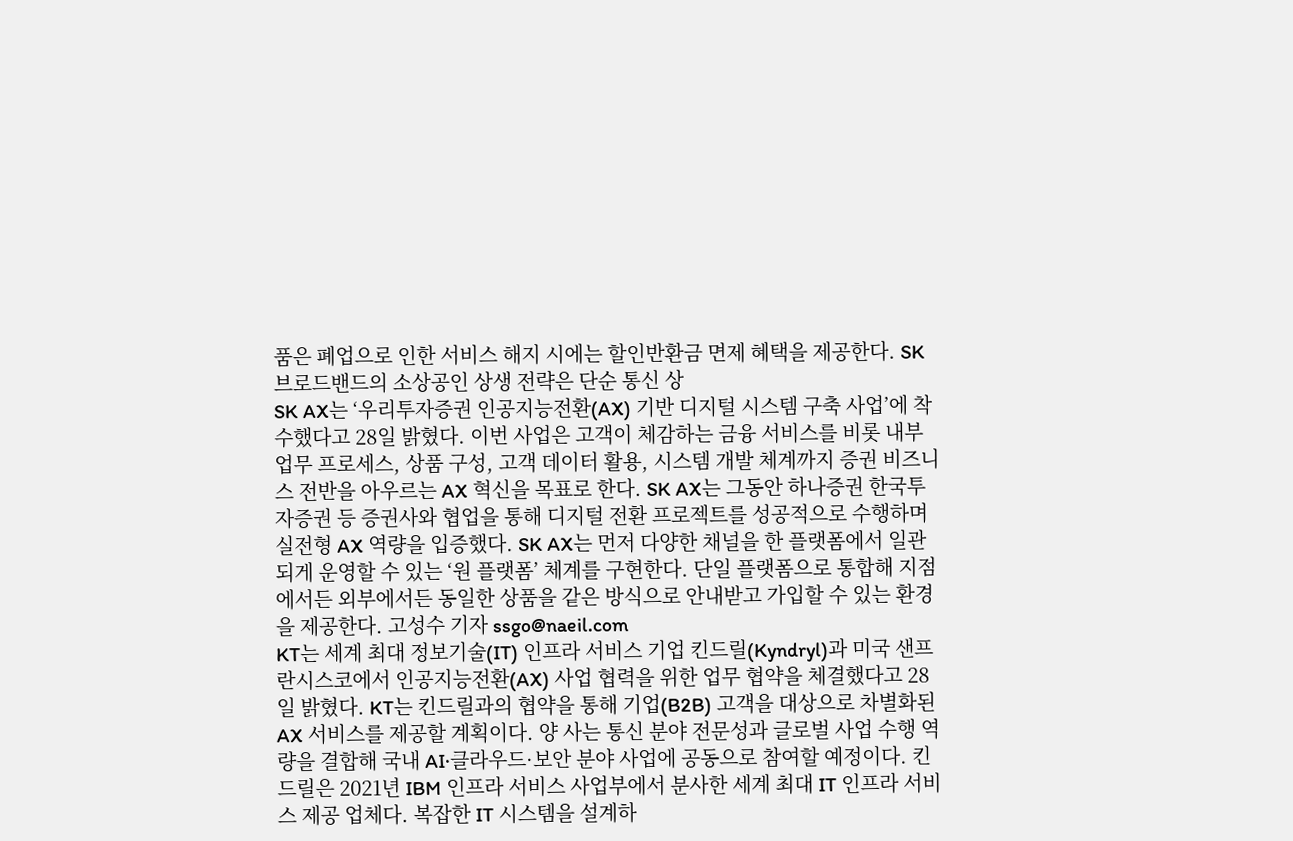품은 폐업으로 인한 서비스 해지 시에는 할인반환금 면제 혜택을 제공한다. SK브로드밴드의 소상공인 상생 전략은 단순 통신 상
SK AX는 ‘우리투자증권 인공지능전환(AX) 기반 디지털 시스템 구축 사업’에 착수했다고 28일 밝혔다. 이번 사업은 고객이 체감하는 금융 서비스를 비롯 내부 업무 프로세스, 상품 구성, 고객 데이터 활용, 시스템 개발 체계까지 증권 비즈니스 전반을 아우르는 AX 혁신을 목표로 한다. SK AX는 그동안 하나증권 한국투자증권 등 증권사와 협업을 통해 디지털 전환 프로젝트를 성공적으로 수행하며 실전형 AX 역량을 입증했다. SK AX는 먼저 다양한 채널을 한 플랫폼에서 일관되게 운영할 수 있는 ‘원 플랫폼’ 체계를 구현한다. 단일 플랫폼으로 통합해 지점에서든 외부에서든 동일한 상품을 같은 방식으로 안내받고 가입할 수 있는 환경을 제공한다. 고성수 기자 ssgo@naeil.com
KT는 세계 최대 정보기술(IT) 인프라 서비스 기업 킨드릴(Kyndryl)과 미국 샌프란시스코에서 인공지능전환(AX) 사업 협력을 위한 업무 협약을 체결했다고 28일 밝혔다. KT는 킨드릴과의 협약을 통해 기업(B2B) 고객을 대상으로 차별화된 AX 서비스를 제공할 계획이다. 양 사는 통신 분야 전문성과 글로벌 사업 수행 역량을 결합해 국내 AI·클라우드·보안 분야 사업에 공동으로 참여할 예정이다. 킨드릴은 2021년 IBM 인프라 서비스 사업부에서 분사한 세계 최대 IT 인프라 서비스 제공 업체다. 복잡한 IT 시스템을 설계하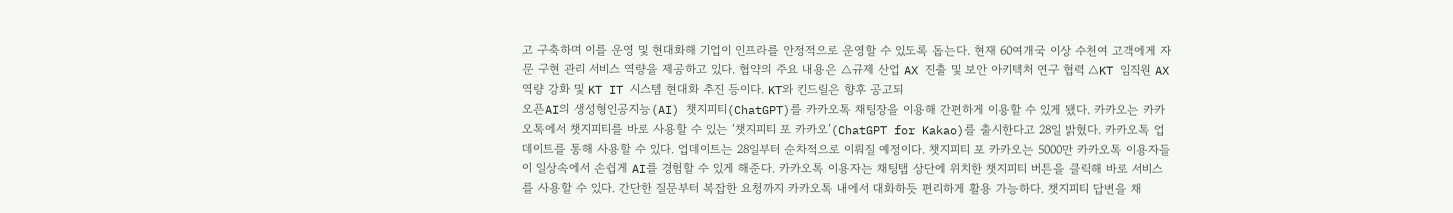고 구축하며 이를 운영 및 현대화해 기업이 인프라를 안정적으로 운영할 수 있도록 돕는다. 현재 60여개국 이상 수천여 고객에게 자문 구현 관리 서비스 역량을 제공하고 있다. 협약의 주요 내용은 △규제 산업 AX 진출 및 보안 아키텍처 연구 협력 △KT 임직원 AX 역량 강화 및 KT IT 시스템 현대화 추진 등이다. KT와 킨드릴은 향후 공고되
오픈AI의 생성형인공지능(AI) 챗지피티(ChatGPT)를 카카오톡 채팅장을 이용해 간편하게 이용할 수 있게 됐다. 카카오는 카카오톡에서 챗지피티를 바로 사용할 수 있는 ‘챗지피티 포 카카오’(ChatGPT for Kakao)를 출시한다고 28일 밝혔다. 카카오톡 업데이트를 통해 사용할 수 있다. 업데이트는 28일부터 순차적으로 이뤄질 예정이다. 챗지피티 포 카카오는 5000만 카카오톡 이용자들이 일상속에서 손쉽게 AI를 경험할 수 있게 해준다. 카카오톡 이용자는 채팅탭 상단에 위치한 챗지피티 버튼을 클릭해 바로 서비스를 사용할 수 있다. 간단한 질문부터 복잡한 요청까지 카카오톡 내에서 대화하듯 편리하게 활용 가능하다. 챗지피티 답변을 채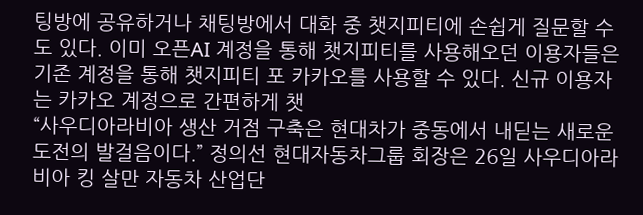팅방에 공유하거나 채팅방에서 대화 중 챗지피티에 손쉽게 질문할 수도 있다. 이미 오픈AI 계정을 통해 챗지피티를 사용해오던 이용자들은 기존 계정을 통해 챗지피티 포 카카오를 사용할 수 있다. 신규 이용자는 카카오 계정으로 간편하게 챗
“사우디아라비아 생산 거점 구축은 현대차가 중동에서 내딛는 새로운 도전의 발걸음이다.” 정의선 현대자동차그룹 회장은 26일 사우디아라비아 킹 살만 자동차 산업단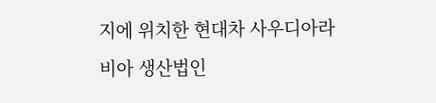지에 위치한 현대차 사우디아라비아 생산법인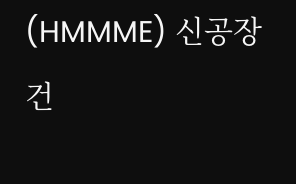(HMMME) 신공장 건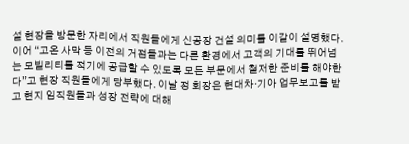설 현장을 방문한 자리에서 직원들에게 신공장 건설 의미를 이같이 설명했다. 이어 “고온 사막 등 이전의 거점들과는 다른 환경에서 고객의 기대를 뛰어넘는 모빌리티를 적기에 공급할 수 있도록 모든 부문에서 철저한 준비를 해야한다”고 현장 직원들에게 당부했다. 이날 정 회장은 현대차·기아 업무보고를 받고 현지 임직원들과 성장 전략에 대해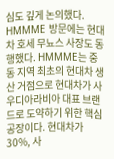심도 깊게 논의했다. HMMME 방문에는 현대차 호세 무뇨스 사장도 동행했다. HMMME는 중동 지역 최초의 현대차 생산 거점으로 현대차가 사우디아라비아 대표 브랜드로 도약하기 위한 핵심 공장이다. 현대차가 30%, 사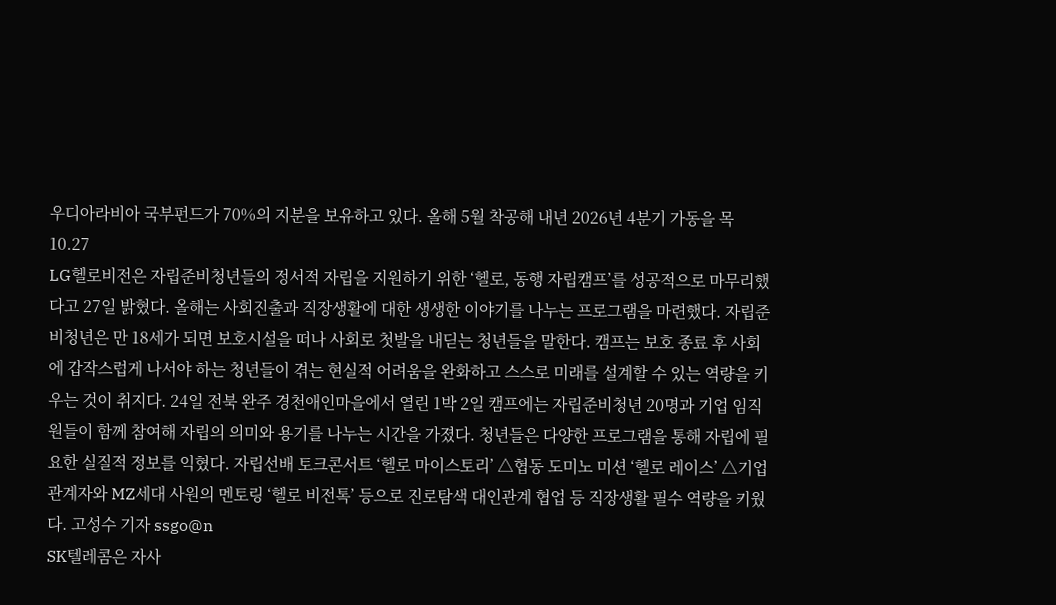우디아라비아 국부펀드가 70%의 지분을 보유하고 있다. 올해 5월 착공해 내년 2026년 4분기 가동을 목
10.27
LG헬로비전은 자립준비청년들의 정서적 자립을 지원하기 위한 ‘헬로, 동행 자립캠프’를 성공적으로 마무리했다고 27일 밝혔다. 올해는 사회진출과 직장생활에 대한 생생한 이야기를 나누는 프로그램을 마련했다. 자립준비청년은 만 18세가 되면 보호시설을 떠나 사회로 첫발을 내딛는 청년들을 말한다. 캠프는 보호 종료 후 사회에 갑작스럽게 나서야 하는 청년들이 겪는 현실적 어려움을 완화하고 스스로 미래를 설계할 수 있는 역량을 키우는 것이 취지다. 24일 전북 완주 경천애인마을에서 열린 1박 2일 캠프에는 자립준비청년 20명과 기업 임직원들이 함께 참여해 자립의 의미와 용기를 나누는 시간을 가졌다. 청년들은 다양한 프로그램을 통해 자립에 필요한 실질적 정보를 익혔다. 자립선배 토크콘서트 ‘헬로 마이스토리’ △협동 도미노 미션 ‘헬로 레이스’ △기업 관계자와 MZ세대 사원의 멘토링 ‘헬로 비전톡’ 등으로 진로탐색 대인관계 협업 등 직장생활 필수 역량을 키웠다. 고성수 기자 ssgo@n
SK텔레콤은 자사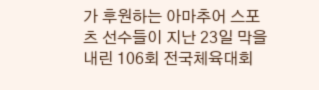가 후원하는 아마추어 스포츠 선수들이 지난 23일 막을 내린 106회 전국체육대회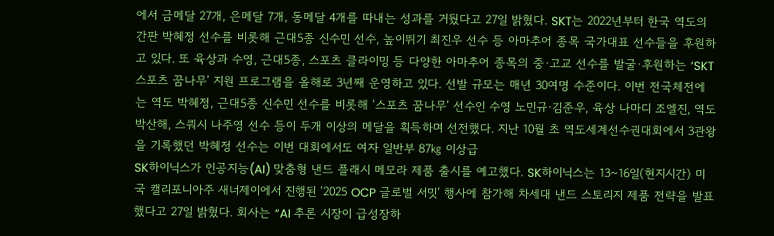에서 금메달 27개, 은메달 7개, 동메달 4개를 따내는 성과를 거뒀다고 27일 밝혔다. SKT는 2022년부터 한국 역도의 간판 박혜정 선수를 비롯해 근대5종 신수민 선수, 높이뛰기 최진우 선수 등 아마추어 종목 국가대표 선수들을 후원하고 있다. 또 육상과 수영, 근대5종, 스포츠 클라이밍 등 다양한 아마추어 종목의 중·고교 선수를 발굴·후원하는 ‘SKT 스포츠 꿈나무’ 지원 프로그램을 올해로 3년째 운영하고 있다. 선발 규모는 매년 30여명 수준이다. 이번 전국체전에는 역도 박혜정, 근대5종 신수민 선수를 비롯해 ‘스포츠 꿈나무’ 선수인 수영 노민규·김준우, 육상 나마디 조엘진, 역도 박산해, 스쿼시 나주영 선수 등이 두개 이상의 메달을 획득하며 선전했다. 지난 10월 초 역도세계선수권대회에서 3관왕을 기록했던 박혜정 선수는 이번 대회에서도 여자 일반부 87㎏ 이상급
SK하이닉스가 인공지능(AI) 맞춤형 낸드 플래시 메모라 제품 출시를 예고했다. SK하이닉스는 13~16일(현지시간) 미국 캘리포니아주 새너제이에서 진행된 ‘2025 OCP 글로벌 서밋’ 행사에 참가해 차세대 낸드 스토리지 제품 전략을 발표했다고 27일 밝혔다. 회사는 “AI 추론 시장이 급성장하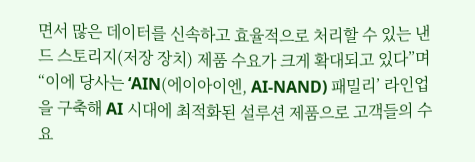면서 많은 데이터를 신속하고 효율적으로 처리할 수 있는 낸드 스토리지(저장 장치) 제품 수요가 크게 확대되고 있다”며 “이에 당사는 ‘AIN(에이아이엔, AI-NAND) 패밀리’ 라인업을 구축해 AI 시대에 최적화된 설루션 제품으로 고객들의 수요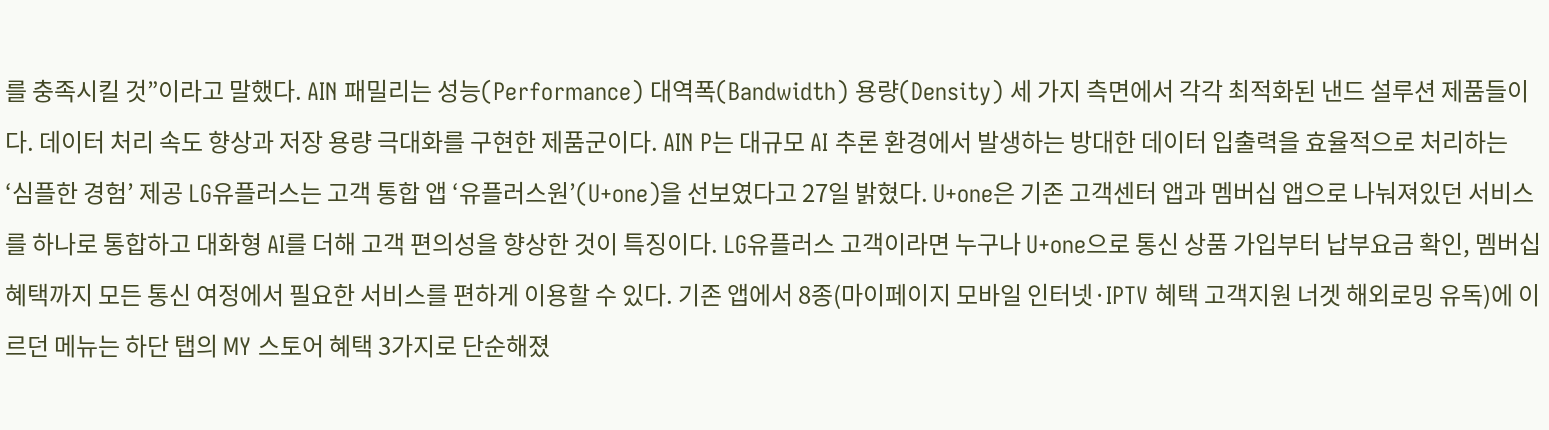를 충족시킬 것”이라고 말했다. AIN 패밀리는 성능(Performance) 대역폭(Bandwidth) 용량(Density) 세 가지 측면에서 각각 최적화된 낸드 설루션 제품들이다. 데이터 처리 속도 향상과 저장 용량 극대화를 구현한 제품군이다. AIN P는 대규모 AI 추론 환경에서 발생하는 방대한 데이터 입출력을 효율적으로 처리하는
‘심플한 경험’ 제공 LG유플러스는 고객 통합 앱 ‘유플러스원’(U+one)을 선보였다고 27일 밝혔다. U+one은 기존 고객센터 앱과 멤버십 앱으로 나눠져있던 서비스를 하나로 통합하고 대화형 AI를 더해 고객 편의성을 향상한 것이 특징이다. LG유플러스 고객이라면 누구나 U+one으로 통신 상품 가입부터 납부요금 확인, 멤버십 혜택까지 모든 통신 여정에서 필요한 서비스를 편하게 이용할 수 있다. 기존 앱에서 8종(마이페이지 모바일 인터넷·IPTV 혜택 고객지원 너겟 해외로밍 유독)에 이르던 메뉴는 하단 탭의 MY 스토어 혜택 3가지로 단순해졌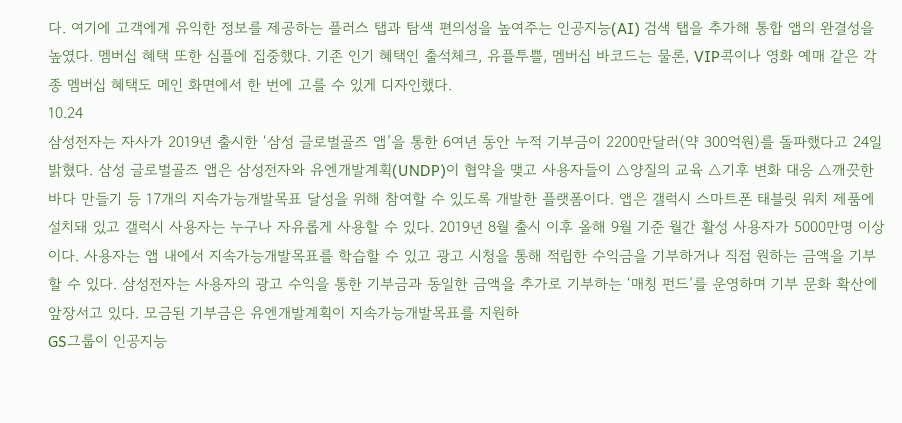다. 여기에 고객에게 유익한 정보를 제공하는 플러스 탭과 탐색 편의성을 높여주는 인공지능(AI) 검색 탭을 추가해 통합 앱의 완결성을 높였다. 멤버십 혜택 또한 심플에 집중했다. 기존 인기 혜택인 출석체크, 유플투쁠, 멤버십 바코드는 물론, VIP콕이나 영화 예매 같은 각종 멤버십 혜택도 메인 화면에서 한 번에 고를 수 있게 디자인했다.
10.24
삼성전자는 자사가 2019년 출시한 ‘삼성 글로벌골즈 앱’을 통한 6여년 동안 누적 기부금이 2200만달러(약 300억원)를 돌파했다고 24일 밝혔다. 삼성 글로벌골즈 앱은 삼성전자와 유엔개발계획(UNDP)이 협약을 맺고 사용자들이 △양질의 교육 △기후 변화 대응 △깨끗한 바다 만들기 등 17개의 지속가능개발목표 달성을 위해 참여할 수 있도록 개발한 플랫폼이다. 앱은 갤럭시 스마트폰 태블릿 워치 제품에 설치돼 있고 갤럭시 사용자는 누구나 자유롭게 사용할 수 있다. 2019년 8월 출시 이후 올해 9월 기준 월간 활성 사용자가 5000만명 이상이다. 사용자는 앱 내에서 지속가능개발목표를 학습할 수 있고 광고 시청을 통해 적립한 수익금을 기부하거나 직접 원하는 금액을 기부할 수 있다. 삼성전자는 사용자의 광고 수익을 통한 기부금과 동일한 금액을 추가로 기부하는 ‘매칭 펀드’를 운영하며 기부 문화 확산에 앞장서고 있다. 모금된 기부금은 유엔개발계획이 지속가능개발목표를 지원하
GS그룹이 인공지능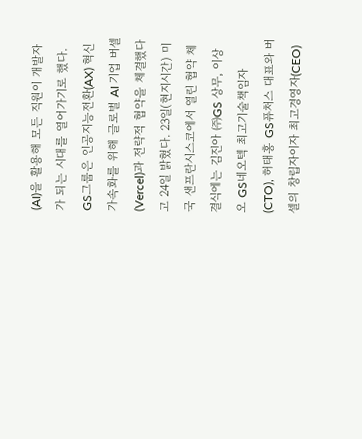(AI)을 활용해 모든 직원이 개발자가 되는 시대를 열어가기로 했다. GS그룹은 인공지능전환(AX) 혁신 가속화를 위해 글로벌 AI 기업 버셀(Vercel)과 전략적 협약을 체결했다고 24일 밝혔다. 23일(현지시간) 미국 샌프란시스코에서 열린 협약 체결식에는 김진아 ㈜GS 상무, 이상오 GS네오텍 최고기술책임자(CTO), 허태홍 GS퓨처스 대표와 버셀의 창립자이자 최고경영자(CEO)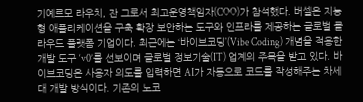기예르모 라우치, 잔 그로서 최고운영책임자(COO)가 참석했다. 버셀은 지능형 애플리케이션을 구축 확장 보안하는 도구와 인프라를 제공하는 글로벌 클라우드 플랫폼 기업이다. 최근에는 ‘바이브코딩’(Vibe Coding) 개념을 적용한 개발 도구 ‘v0’를 선보이며 글로벌 정보기술(IT) 업계의 주목을 받고 있다. 바이브코딩은 사용자 의도를 입력하면 AI가 자동으로 코드를 작성해주는 차세대 개발 방식이다. 기존의 노코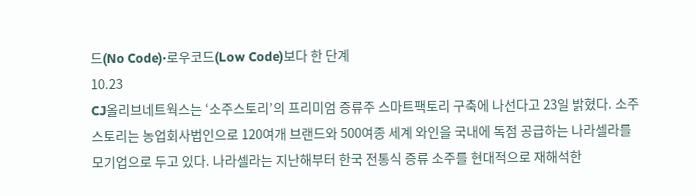드(No Code)·로우코드(Low Code)보다 한 단계
10.23
CJ올리브네트웍스는 ‘소주스토리’의 프리미엄 증류주 스마트팩토리 구축에 나선다고 23일 밝혔다. 소주스토리는 농업회사법인으로 120여개 브랜드와 500여종 세계 와인을 국내에 독점 공급하는 나라셀라를 모기업으로 두고 있다. 나라셀라는 지난해부터 한국 전통식 증류 소주를 현대적으로 재해석한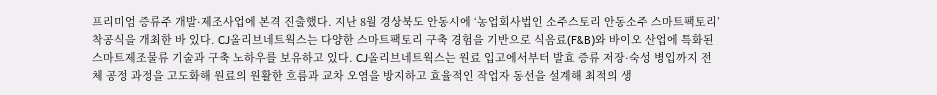프리미엄 증류주 개발·제조사업에 본격 진출했다. 지난 8월 경상북도 안동시에 ‘농업회사법인 소주스토리 안동소주 스마트팩토리’ 착공식을 개최한 바 있다. CJ올리브네트웍스는 다양한 스마트팩토리 구축 경험을 기반으로 식음료(F&B)와 바이오 산업에 특화된 스마트제조물류 기술과 구축 노하우를 보유하고 있다. CJ올리브네트웍스는 원료 입고에서부터 발효 증류 저장·숙성 병입까지 전체 공정 과정을 고도화해 원료의 원활한 흐름과 교차 오염을 방지하고 효율적인 작업자 동선을 설계해 최적의 생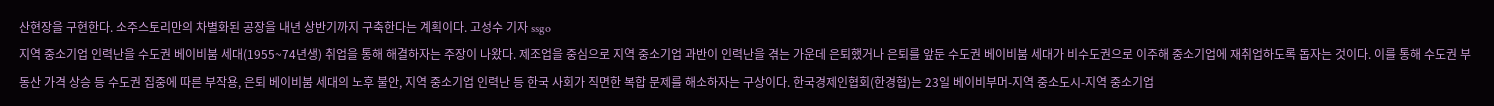산현장을 구현한다. 소주스토리만의 차별화된 공장을 내년 상반기까지 구축한다는 계획이다. 고성수 기자 ssgo
지역 중소기업 인력난을 수도권 베이비붐 세대(1955~74년생) 취업을 통해 해결하자는 주장이 나왔다. 제조업을 중심으로 지역 중소기업 과반이 인력난을 겪는 가운데 은퇴했거나 은퇴를 앞둔 수도권 베이비붐 세대가 비수도권으로 이주해 중소기업에 재취업하도록 돕자는 것이다. 이를 통해 수도권 부동산 가격 상승 등 수도권 집중에 따른 부작용, 은퇴 베이비붐 세대의 노후 불안, 지역 중소기업 인력난 등 한국 사회가 직면한 복합 문제를 해소하자는 구상이다. 한국경제인협회(한경협)는 23일 베이비부머-지역 중소도시-지역 중소기업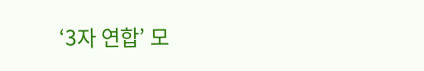‘3자 연합’ 모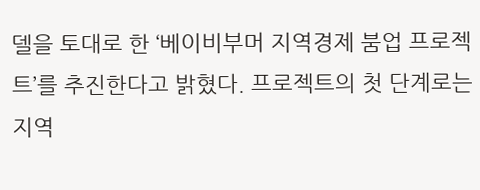델을 토대로 한 ‘베이비부머 지역경제 붐업 프로젝트’를 추진한다고 밝혔다. 프로젝트의 첫 단계로는 지역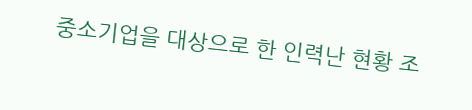중소기업을 대상으로 한 인력난 현황 조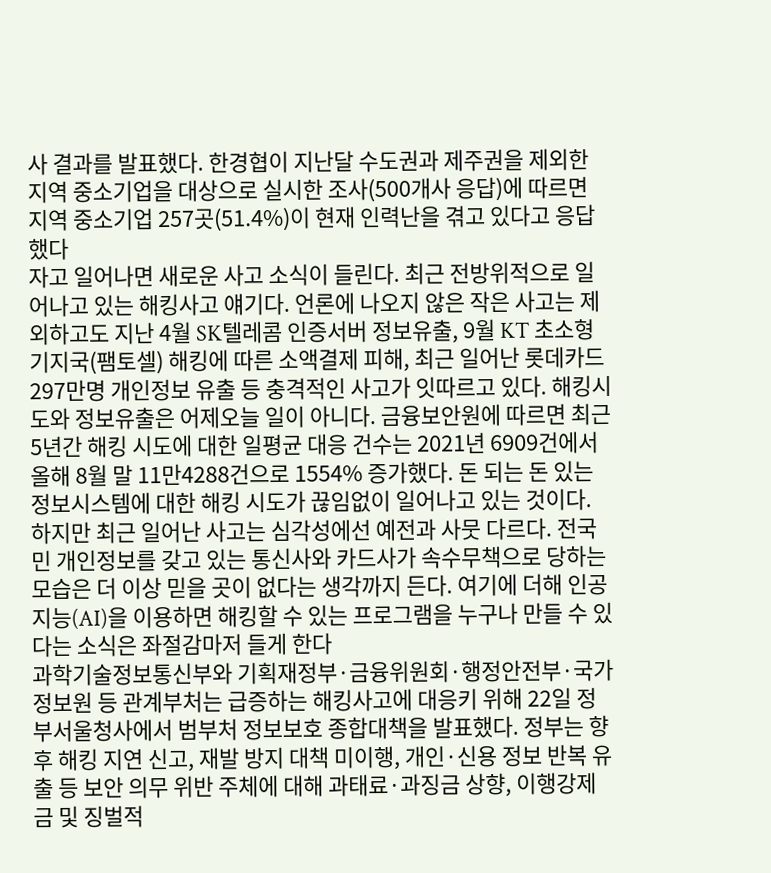사 결과를 발표했다. 한경협이 지난달 수도권과 제주권을 제외한 지역 중소기업을 대상으로 실시한 조사(500개사 응답)에 따르면 지역 중소기업 257곳(51.4%)이 현재 인력난을 겪고 있다고 응답했다
자고 일어나면 새로운 사고 소식이 들린다. 최근 전방위적으로 일어나고 있는 해킹사고 얘기다. 언론에 나오지 않은 작은 사고는 제외하고도 지난 4월 SK텔레콤 인증서버 정보유출, 9월 KT 초소형기지국(팸토셀) 해킹에 따른 소액결제 피해, 최근 일어난 롯데카드 297만명 개인정보 유출 등 충격적인 사고가 잇따르고 있다. 해킹시도와 정보유출은 어제오늘 일이 아니다. 금융보안원에 따르면 최근 5년간 해킹 시도에 대한 일평균 대응 건수는 2021년 6909건에서 올해 8월 말 11만4288건으로 1554% 증가했다. 돈 되는 돈 있는 정보시스템에 대한 해킹 시도가 끊임없이 일어나고 있는 것이다. 하지만 최근 일어난 사고는 심각성에선 예전과 사뭇 다르다. 전국민 개인정보를 갖고 있는 통신사와 카드사가 속수무책으로 당하는 모습은 더 이상 믿을 곳이 없다는 생각까지 든다. 여기에 더해 인공지능(AI)을 이용하면 해킹할 수 있는 프로그램을 누구나 만들 수 있다는 소식은 좌절감마저 들게 한다
과학기술정보통신부와 기획재정부·금융위원회·행정안전부·국가정보원 등 관계부처는 급증하는 해킹사고에 대응키 위해 22일 정부서울청사에서 범부처 정보보호 종합대책을 발표했다. 정부는 향후 해킹 지연 신고, 재발 방지 대책 미이행, 개인·신용 정보 반복 유출 등 보안 의무 위반 주체에 대해 과태료·과징금 상향, 이행강제금 및 징벌적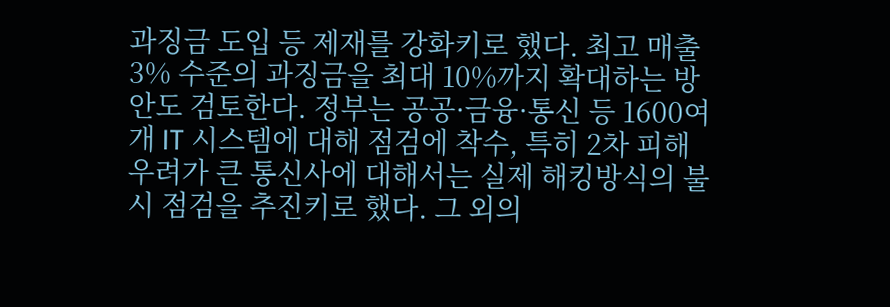과징금 도입 등 제재를 강화키로 했다. 최고 매출 3% 수준의 과징금을 최대 10%까지 확대하는 방안도 검토한다. 정부는 공공·금융·통신 등 1600여개 IT 시스템에 대해 점검에 착수, 특히 2차 피해 우려가 큰 통신사에 대해서는 실제 해킹방식의 불시 점검을 추진키로 했다. 그 외의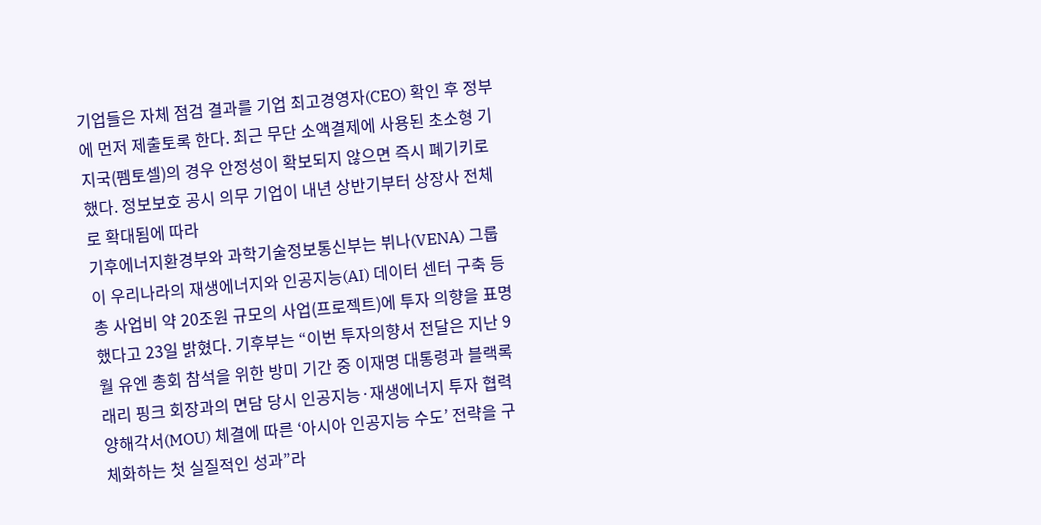기업들은 자체 점검 결과를 기업 최고경영자(CEO) 확인 후 정부에 먼저 제출토록 한다. 최근 무단 소액결제에 사용된 초소형 기지국(펨토셀)의 경우 안정성이 확보되지 않으면 즉시 폐기키로 했다. 정보보호 공시 의무 기업이 내년 상반기부터 상장사 전체로 확대됨에 따라
기후에너지환경부와 과학기술정보통신부는 뷔나(VENA) 그룹이 우리나라의 재생에너지와 인공지능(AI) 데이터 센터 구축 등 총 사업비 약 20조원 규모의 사업(프로젝트)에 투자 의향을 표명했다고 23일 밝혔다. 기후부는 “이번 투자의향서 전달은 지난 9월 유엔 총회 참석을 위한 방미 기간 중 이재명 대통령과 블랙록 래리 핑크 회장과의 면담 당시 인공지능·재생에너지 투자 협력 양해각서(MOU) 체결에 따른 ‘아시아 인공지능 수도’ 전략을 구체화하는 첫 실질적인 성과”라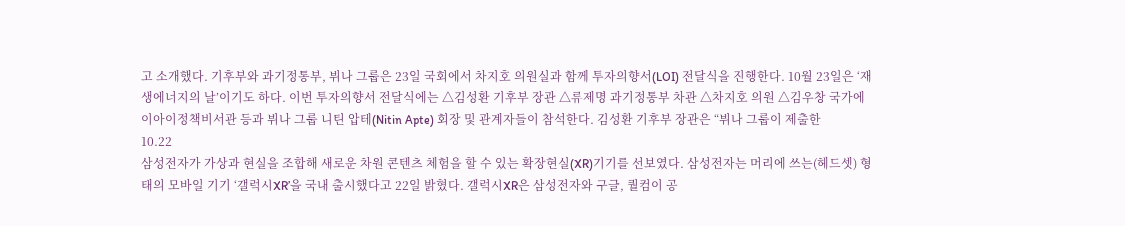고 소개했다. 기후부와 과기정통부, 뷔나 그룹은 23일 국회에서 차지호 의원실과 함께 투자의향서(LOI) 전달식을 진행한다. 10월 23일은 ‘재생에너지의 날’이기도 하다. 이번 투자의향서 전달식에는 △김성환 기후부 장관 △류제명 과기정통부 차관 △차지호 의원 △김우창 국가에이아이정책비서관 등과 뷔나 그룹 니틴 압테(Nitin Apte) 회장 및 관계자들이 참석한다. 김성환 기후부 장관은 “뷔나 그룹이 제출한
10.22
삼성전자가 가상과 현실을 조합해 새로운 차원 콘텐츠 체험을 할 수 있는 확장현실(XR)기기를 선보였다. 삼성전자는 머리에 쓰는(헤드셋) 형태의 모바일 기기 ‘갤럭시XR’을 국내 출시했다고 22일 밝혔다. 갤럭시XR은 삼성전자와 구글, 퀄컴이 공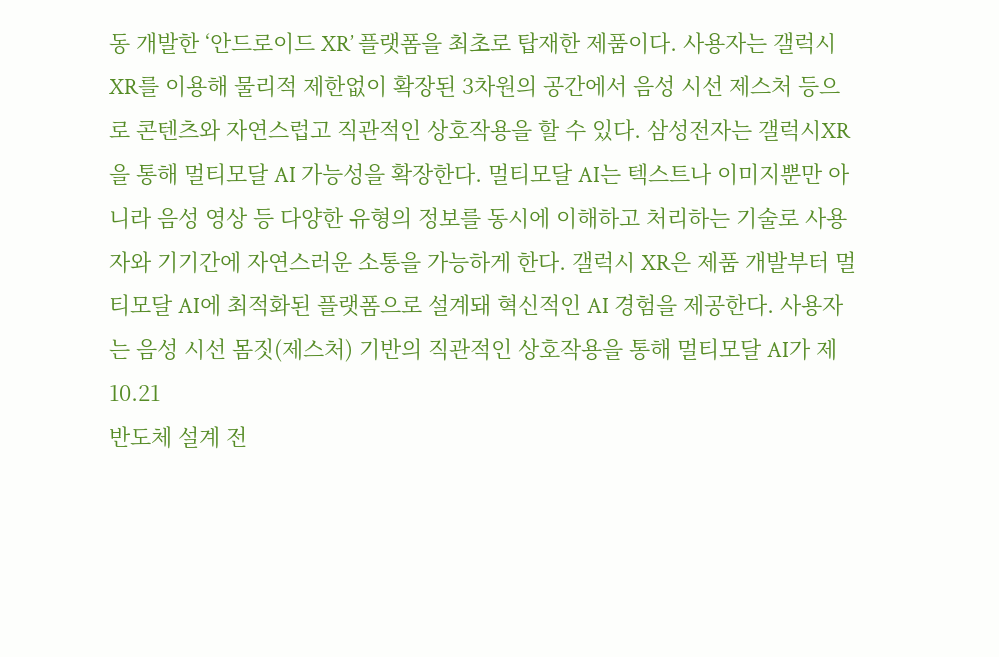동 개발한 ‘안드로이드 XR’ 플랫폼을 최초로 탑재한 제품이다. 사용자는 갤럭시XR를 이용해 물리적 제한없이 확장된 3차원의 공간에서 음성 시선 제스처 등으로 콘텐츠와 자연스럽고 직관적인 상호작용을 할 수 있다. 삼성전자는 갤럭시XR을 통해 멀티모달 AI 가능성을 확장한다. 멀티모달 AI는 텍스트나 이미지뿐만 아니라 음성 영상 등 다양한 유형의 정보를 동시에 이해하고 처리하는 기술로 사용자와 기기간에 자연스러운 소통을 가능하게 한다. 갤럭시 XR은 제품 개발부터 멀티모달 AI에 최적화된 플랫폼으로 설계돼 혁신적인 AI 경험을 제공한다. 사용자는 음성 시선 몸짓(제스처) 기반의 직관적인 상호작용을 통해 멀티모달 AI가 제
10.21
반도체 설계 전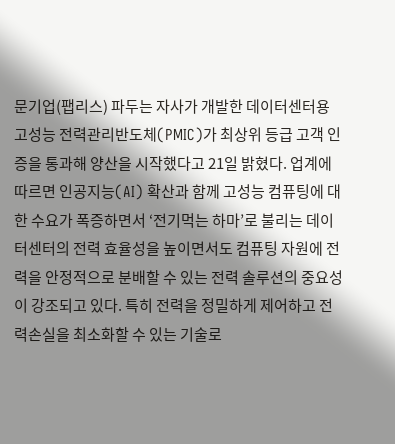문기업(팹리스) 파두는 자사가 개발한 데이터센터용 고성능 전력관리반도체(PMIC)가 최상위 등급 고객 인증을 통과해 양산을 시작했다고 21일 밝혔다. 업계에 따르면 인공지능(AI) 확산과 함께 고성능 컴퓨팅에 대한 수요가 폭증하면서 ‘전기먹는 하마’로 불리는 데이터센터의 전력 효율성을 높이면서도 컴퓨팅 자원에 전력을 안정적으로 분배할 수 있는 전력 솔루션의 중요성이 강조되고 있다. 특히 전력을 정밀하게 제어하고 전력손실을 최소화할 수 있는 기술로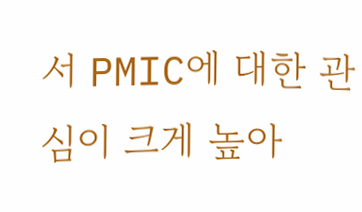서 PMIC에 대한 관심이 크게 높아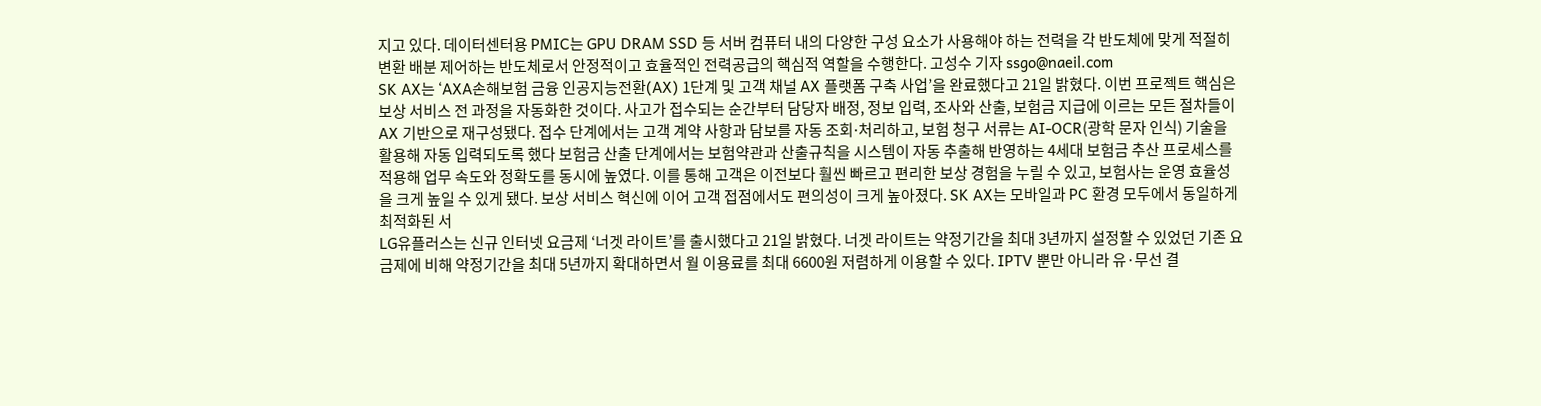지고 있다. 데이터센터용 PMIC는 GPU DRAM SSD 등 서버 컴퓨터 내의 다양한 구성 요소가 사용해야 하는 전력을 각 반도체에 맞게 적절히 변환 배분 제어하는 반도체로서 안정적이고 효율적인 전력공급의 핵심적 역할을 수행한다. 고성수 기자 ssgo@naeil.com
SK AX는 ‘AXA손해보험 금융 인공지능전환(AX) 1단계 및 고객 채널 AX 플랫폼 구축 사업’을 완료했다고 21일 밝혔다. 이번 프로젝트 핵심은 보상 서비스 전 과정을 자동화한 것이다. 사고가 접수되는 순간부터 담당자 배정, 정보 입력, 조사와 산출, 보험금 지급에 이르는 모든 절차들이 AX 기반으로 재구성됐다. 접수 단계에서는 고객 계약 사항과 담보를 자동 조회∙처리하고, 보험 청구 서류는 AI-OCR(광학 문자 인식) 기술을 활용해 자동 입력되도록 했다 보험금 산출 단계에서는 보험약관과 산출규칙을 시스템이 자동 추출해 반영하는 4세대 보험금 추산 프로세스를 적용해 업무 속도와 정확도를 동시에 높였다. 이를 통해 고객은 이전보다 훨씬 빠르고 편리한 보상 경험을 누릴 수 있고, 보험사는 운영 효율성을 크게 높일 수 있게 됐다. 보상 서비스 혁신에 이어 고객 접점에서도 편의성이 크게 높아졌다. SK AX는 모바일과 PC 환경 모두에서 동일하게 최적화된 서
LG유플러스는 신규 인터넷 요금제 ‘너겟 라이트’를 출시했다고 21일 밝혔다. 너겟 라이트는 약정기간을 최대 3년까지 설정할 수 있었던 기존 요금제에 비해 약정기간을 최대 5년까지 확대하면서 월 이용료를 최대 6600원 저렴하게 이용할 수 있다. IPTV 뿐만 아니라 유·무선 결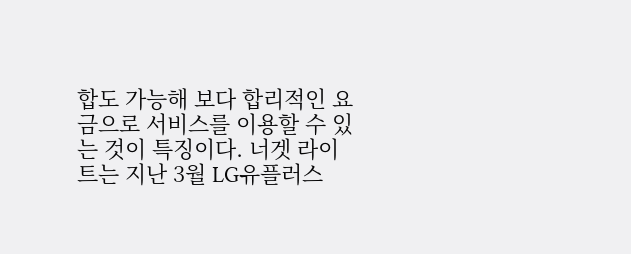합도 가능해 보다 합리적인 요금으로 서비스를 이용할 수 있는 것이 특징이다. 너겟 라이트는 지난 3월 LG유플러스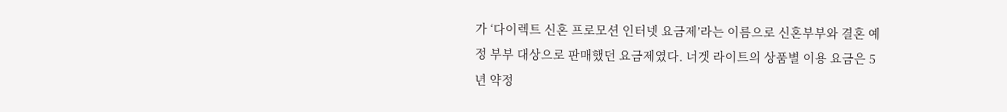가 ‘다이렉트 신혼 프로모션 인터넷 요금제’라는 이름으로 신혼부부와 결혼 예정 부부 대상으로 판매했던 요금제였다. 너겟 라이트의 상품별 이용 요금은 5년 약정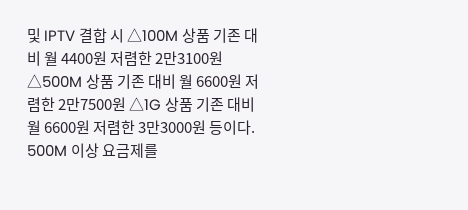및 IPTV 결합 시 △100M 상품 기존 대비 월 4400원 저렴한 2만3100원 △500M 상품 기존 대비 월 6600원 저렴한 2만7500원 △1G 상품 기존 대비 월 6600원 저렴한 3만3000원 등이다. 500M 이상 요금제를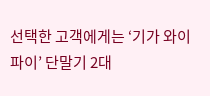선택한 고객에게는 ‘기가 와이파이’ 단말기 2대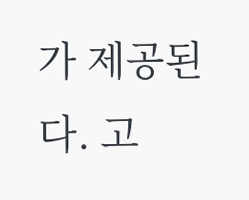가 제공된다. 고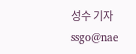성수 기자 ssgo@nae